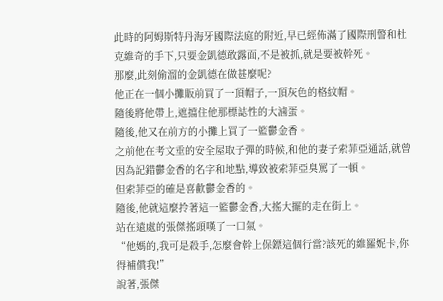此時的阿姆斯特丹海牙國際法庭的附近,早已經佈滿了國際刑警和杜克維奇的手下,只要金凱德敢露面,不是被抓,就是要被幹死。
那麼,此刻偷溜的金凱德在做甚麼呢?
他正在一個小攤販前買了一頂帽子,一頂灰色的格紋帽。
隨後將他帶上,遮擋住他那標誌性的大滷蛋。
隨後,他又在前方的小攤上買了一籃鬱金香。
之前他在考文垂的安全屋取子彈的時候,和他的妻子索菲亞通話,就曾因為記錯鬱金香的名字和地點,導致被索菲亞臭罵了一頓。
但索菲亞的確是喜歡鬱金香的。
隨後,他就這麼拎著這一籃鬱金香,大搖大擺的走在街上。
站在遠處的張傑搖頭嘆了一口氣。
“他媽的,我可是殺手,怎麼會幹上保鏢這個行當?該死的維羅妮卡,你得補償我!”
說著,張傑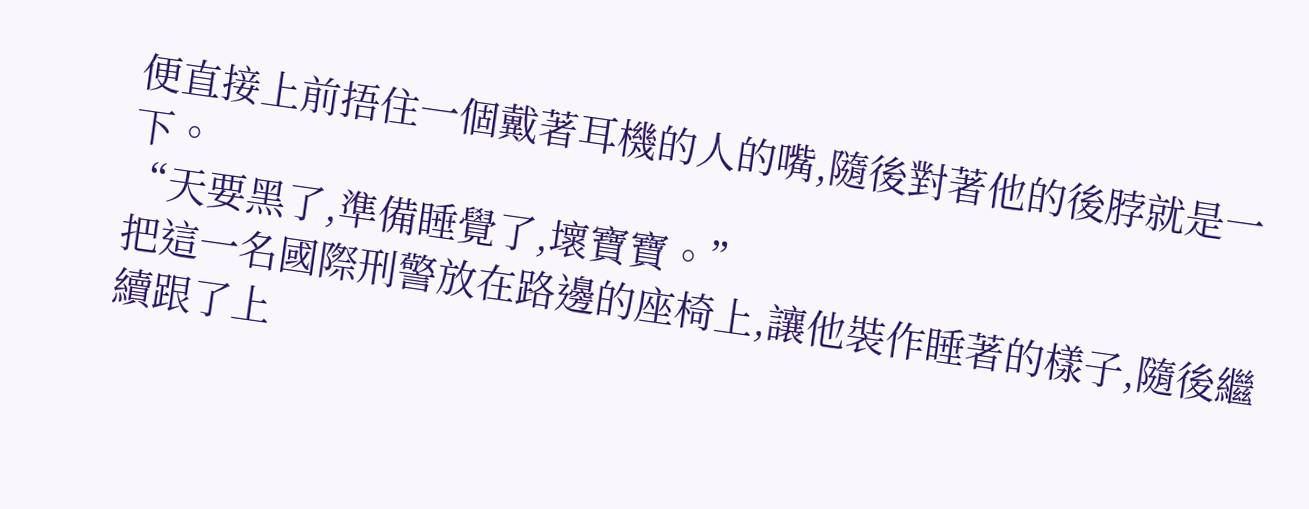便直接上前捂住一個戴著耳機的人的嘴,隨後對著他的後脖就是一下。
“天要黑了,準備睡覺了,壞寶寶。”
把這一名國際刑警放在路邊的座椅上,讓他裝作睡著的樣子,隨後繼續跟了上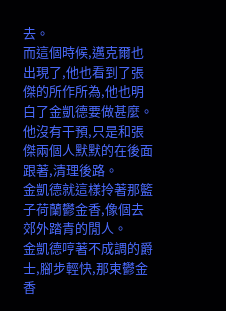去。
而這個時候,邁克爾也出現了,他也看到了張傑的所作所為,他也明白了金凱德要做甚麼。
他沒有干預,只是和張傑兩個人默默的在後面跟著,清理後路。
金凱德就這樣拎著那籃子荷蘭鬱金香,像個去郊外踏青的閒人。
金凱德哼著不成調的爵士,腳步輕快,那束鬱金香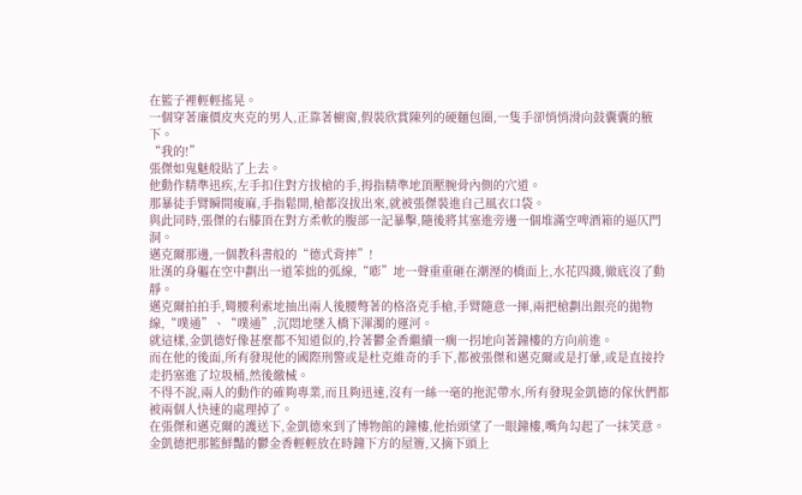在籃子裡輕輕搖晃。
一個穿著廉價皮夾克的男人,正靠著櫥窗,假裝欣賞陳列的硬麵包圈,一隻手卻悄悄滑向鼓囊囊的腋下。
“我的!”
張傑如鬼魅般貼了上去。
他動作精準迅疾,左手扣住對方拔槍的手,拇指精準地頂壓腕骨內側的穴道。
那暴徒手臂瞬間痠麻,手指鬆開,槍都沒拔出來,就被張傑裝進自己風衣口袋。
與此同時,張傑的右膝頂在對方柔軟的腹部一記暴擊,隨後將其塞進旁邊一個堆滿空啤酒箱的逼仄門洞。
邁克爾那邊,一個教科書般的“德式背摔”!
壯漢的身軀在空中劃出一道笨拙的弧線,“嘭”地一聲重重砸在潮溼的橋面上,水花四濺,徹底沒了動靜。
邁克爾拍拍手,彎腰利索地抽出兩人後腰彆著的格洛克手槍,手臂隨意一揮,兩把槍劃出銀亮的拋物線,“噗通”、“噗通”,沉悶地墜入橋下渾濁的運河。
就這樣,金凱德好像甚麼都不知道似的,拎著鬱金香繼續一瘸一拐地向著鐘樓的方向前進。
而在他的後面,所有發現他的國際刑警或是杜克維奇的手下,都被張傑和邁克爾或是打暈,或是直接拎走扔塞進了垃圾桶,然後繳械。
不得不說,兩人的動作的確夠專業,而且夠迅速,沒有一絲一毫的拖泥帶水,所有發現金凱德的傢伙們都被兩個人快速的處理掉了。
在張傑和邁克爾的護送下,金凱德來到了博物館的鐘樓,他抬頭望了一眼鐘樓,嘴角勾起了一抹笑意。
金凱德把那籃鮮豔的鬱金香輕輕放在時鐘下方的屋簷,又摘下頭上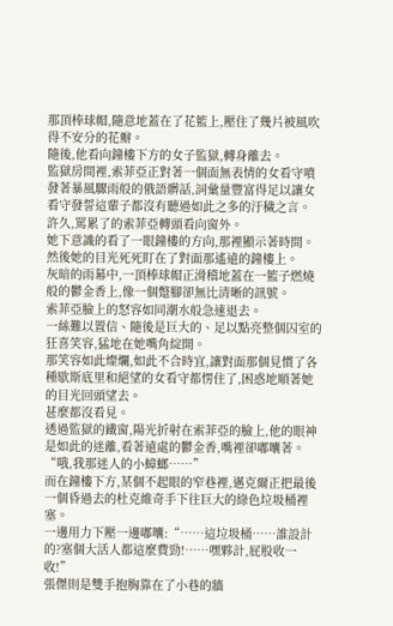那頂棒球帽,隨意地蓋在了花籃上,壓住了幾片被風吹得不安分的花瓣。
隨後,他看向鐘樓下方的女子監獄,轉身離去。
監獄房間裡,索菲亞正對著一個面無表情的女看守噴發著暴風驟雨般的俄語髒話,詞彙量豐富得足以讓女看守發誓這輩子都沒有聽過如此之多的汙穢之言。
許久,罵累了的索菲亞轉頭看向窗外。
她下意識的看了一眼鐘樓的方向,那裡顯示著時間。
然後她的目光死死盯在了對面那遙遠的鐘樓上。
灰暗的雨幕中,一頂棒球帽正滑稽地蓋在一籃子燃燒般的鬱金香上,像一個蹩腳卻無比清晰的訊號。
索菲亞臉上的怒容如同潮水般急速退去。
一絲難以置信、隨後是巨大的、足以點亮整個囚室的狂喜笑容,猛地在她嘴角綻開。
那笑容如此燦爛,如此不合時宜,讓對面那個見慣了各種歇斯底里和絕望的女看守都愣住了,困惑地順著她的目光回頭望去。
甚麼都沒看見。
透過監獄的鐵窗,陽光折射在索菲亞的臉上,他的眼神是如此的迷離,看著遠處的鬱金香,嘴裡卻嘟囔著。
“哦,我那迷人的小蟑螂……”
而在鐘樓下方,某個不起眼的窄巷裡,邁克爾正把最後一個昏過去的杜克維奇手下往巨大的綠色垃圾桶裡塞。
一邊用力下壓一邊嘟囔:“……這垃圾桶……誰設計的?塞個大活人都這麼費勁!……嘿夥計,屁股收一收!”
張傑則是雙手抱胸靠在了小巷的牆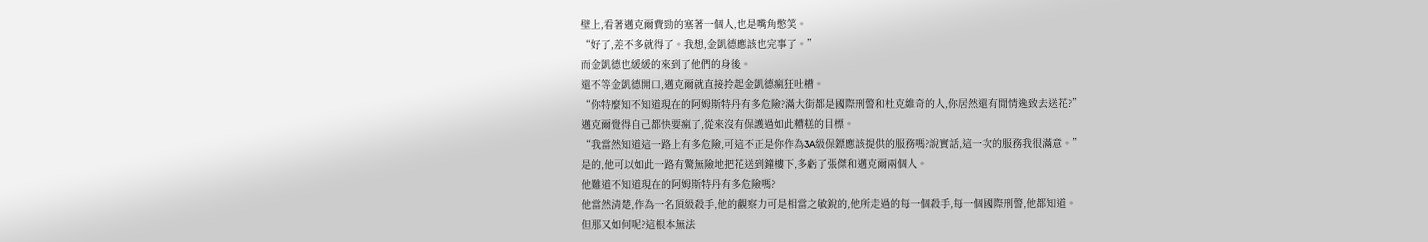壁上,看著邁克爾費勁的塞著一個人,也是嘴角憋笑。
“好了,差不多就得了。我想,金凱德應該也完事了。”
而金凱德也緩緩的來到了他們的身後。
還不等金凱德開口,邁克爾就直接拎起金凱德瘋狂吐槽。
“你特麼知不知道現在的阿姆斯特丹有多危險?滿大街都是國際刑警和杜克維奇的人,你居然還有閒情逸致去送花?”
邁克爾覺得自己都快要瘋了,從來沒有保護過如此糟糕的目標。
“我當然知道這一路上有多危險,可這不正是你作為3A級保鏢應該提供的服務嗎?說實話,這一次的服務我很滿意。”
是的,他可以如此一路有驚無險地把花送到鐘樓下,多虧了張傑和邁克爾兩個人。
他難道不知道現在的阿姆斯特丹有多危險嗎?
他當然清楚,作為一名頂級殺手,他的觀察力可是相當之敏銳的,他所走過的每一個殺手,每一個國際刑警,他都知道。
但那又如何呢?這根本無法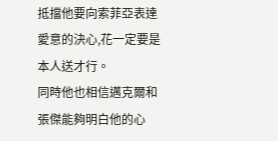抵擋他要向索菲亞表達愛意的決心,花一定要是本人送才行。
同時他也相信邁克爾和張傑能夠明白他的心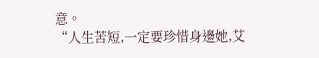意。
“人生苦短,一定要珍惜身邊她,艾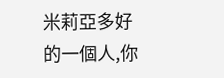米莉亞多好的一個人,你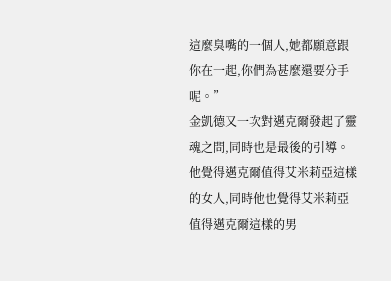這麼臭嘴的一個人,她都願意跟你在一起,你們為甚麼還要分手呢。”
金凱德又一次對邁克爾發起了靈魂之問,同時也是最後的引導。他覺得邁克爾值得艾米莉亞這樣的女人,同時他也覺得艾米莉亞值得邁克爾這樣的男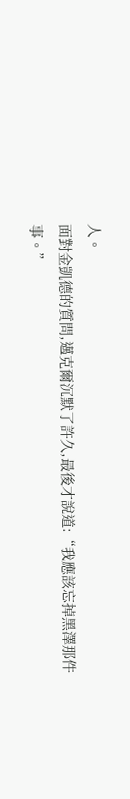人。
面對金凱德的質問,邁克爾沉默了許久,最後才說道:“我應該忘掉黑澤那件事。”